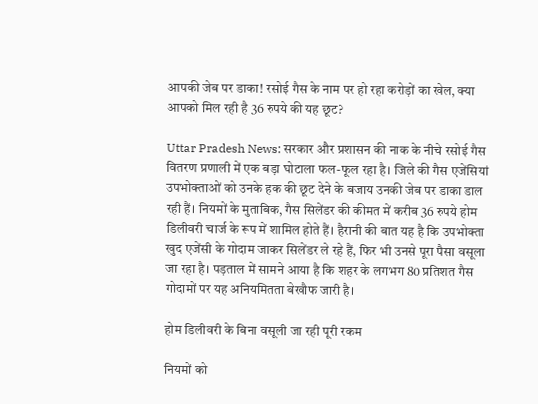आपकी जेब पर डाका! रसोई गैस के नाम पर हो रहा करोड़ों का खेल, क्या आपको मिल रही है 36 रुपये की यह छूट?

Uttar Pradesh News: सरकार और प्रशासन की नाक के नीचे रसोई गैस वितरण प्रणाली में एक बड़ा घोटाला फल-फूल रहा है। जिले की गैस एजेंसियां उपभोक्ताओं को उनके हक की छूट देने के बजाय उनकी जेब पर डाका डाल रही हैं। नियमों के मुताबिक, गैस सिलेंडर की कीमत में करीब 36 रुपये होम डिलीवरी चार्ज के रूप में शामिल होते हैं। हैरानी की बात यह है कि उपभोक्ता खुद एजेंसी के गोदाम जाकर सिलेंडर ले रहे हैं, फिर भी उनसे पूरा पैसा वसूला जा रहा है। पड़ताल में सामने आया है कि शहर के लगभग 80 प्रतिशत गैस गोदामों पर यह अनियमितता बेखौफ जारी है।

होम डिलीवरी के बिना वसूली जा रही पूरी रकम

नियमों को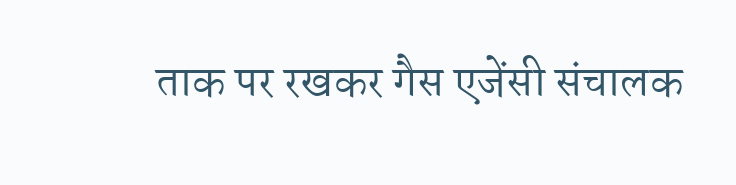ताक पर रखकर गैस एजेंसी संचालक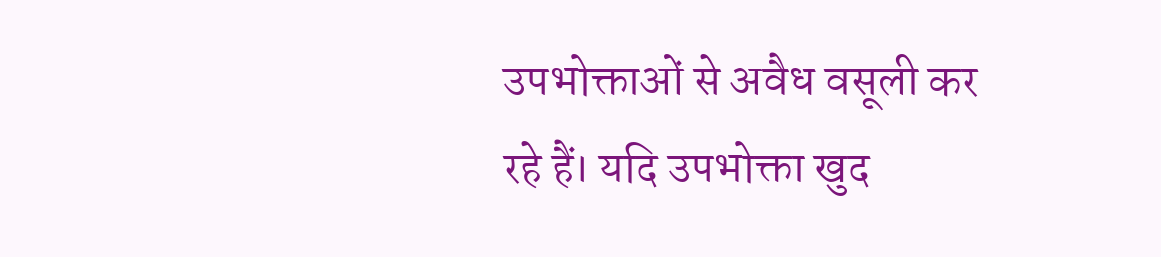उपभोक्ताओं से अवैध वसूली कर रहे हैं। यदि उपभोक्ता खुद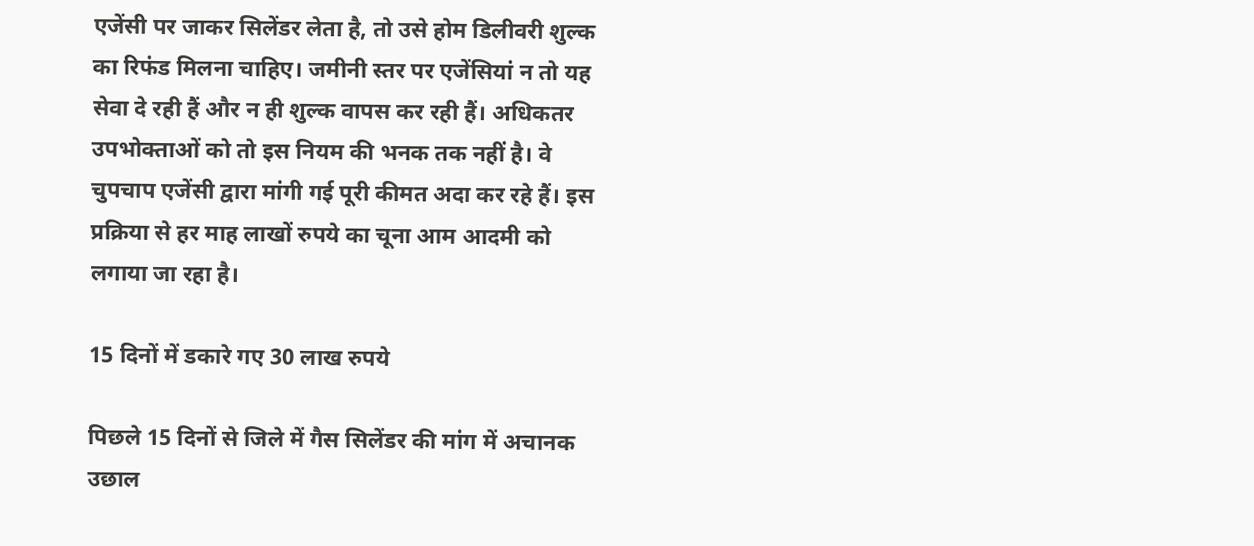एजेंसी पर जाकर सिलेंडर लेता है, तो उसे होम डिलीवरी शुल्क का रिफंड मिलना चाहिए। जमीनी स्तर पर एजेंसियां न तो यह सेवा दे रही हैं और न ही शुल्क वापस कर रही हैं। अधिकतर उपभोक्ताओं को तो इस नियम की भनक तक नहीं है। वे चुपचाप एजेंसी द्वारा मांगी गई पूरी कीमत अदा कर रहे हैं। इस प्रक्रिया से हर माह लाखों रुपये का चूना आम आदमी को लगाया जा रहा है।

15 दिनों में डकारे गए 30 लाख रुपये

पिछले 15 दिनों से जिले में गैस सिलेंडर की मांग में अचानक उछाल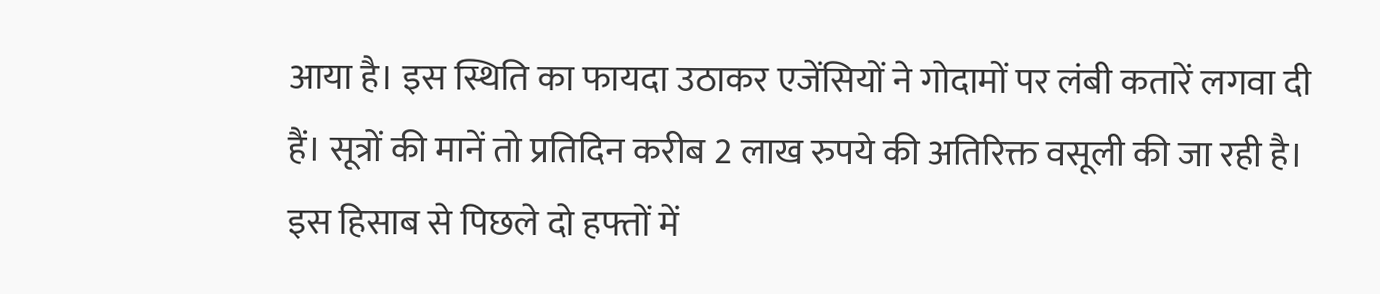आया है। इस स्थिति का फायदा उठाकर एजेंसियों ने गोदामों पर लंबी कतारें लगवा दी हैं। सूत्रों की मानें तो प्रतिदिन करीब 2 लाख रुपये की अतिरिक्त वसूली की जा रही है। इस हिसाब से पिछले दो हफ्तों में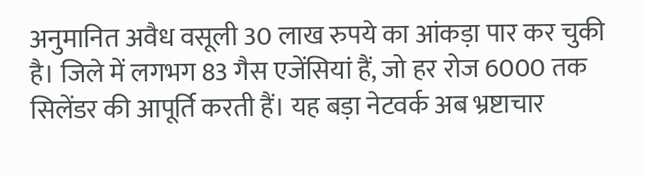अनुमानित अवैध वसूली 30 लाख रुपये का आंकड़ा पार कर चुकी है। जिले में लगभग 83 गैस एजेंसियां हैं, जो हर रोज 6000 तक सिलेंडर की आपूर्ति करती हैं। यह बड़ा नेटवर्क अब भ्रष्टाचार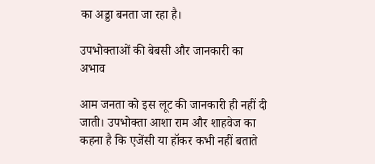का अड्डा बनता जा रहा है।

उपभोक्ताओं की बेबसी और जानकारी का अभाव

आम जनता को इस लूट की जानकारी ही नहीं दी जाती। उपभोक्ता आशा राम और शाहवेज का कहना है कि एजेंसी या हॉकर कभी नहीं बताते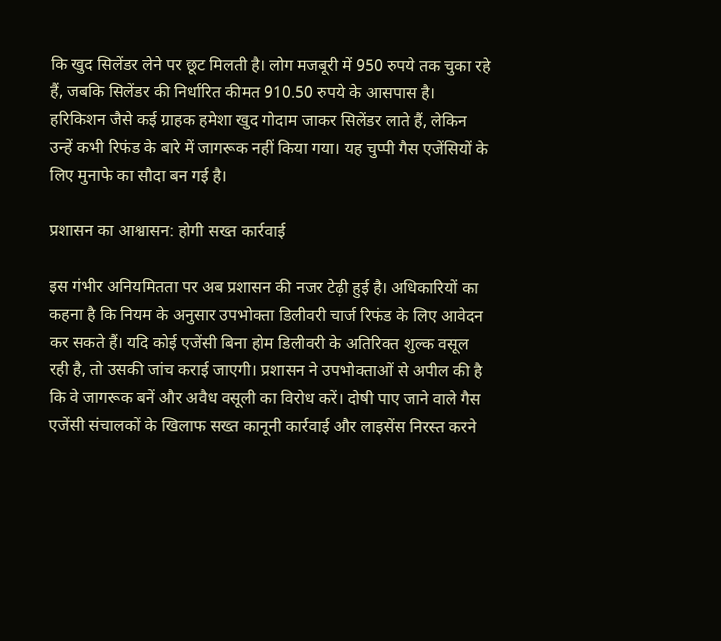कि खुद सिलेंडर लेने पर छूट मिलती है। लोग मजबूरी में 950 रुपये तक चुका रहे हैं, जबकि सिलेंडर की निर्धारित कीमत 910.50 रुपये के आसपास है। हरिकिशन जैसे कई ग्राहक हमेशा खुद गोदाम जाकर सिलेंडर लाते हैं, लेकिन उन्हें कभी रिफंड के बारे में जागरूक नहीं किया गया। यह चुप्पी गैस एजेंसियों के लिए मुनाफे का सौदा बन गई है।

प्रशासन का आश्वासन: होगी सख्त कार्रवाई

इस गंभीर अनियमितता पर अब प्रशासन की नजर टेढ़ी हुई है। अधिकारियों का कहना है कि नियम के अनुसार उपभोक्ता डिलीवरी चार्ज रिफंड के लिए आवेदन कर सकते हैं। यदि कोई एजेंसी बिना होम डिलीवरी के अतिरिक्त शुल्क वसूल रही है, तो उसकी जांच कराई जाएगी। प्रशासन ने उपभोक्ताओं से अपील की है कि वे जागरूक बनें और अवैध वसूली का विरोध करें। दोषी पाए जाने वाले गैस एजेंसी संचालकों के खिलाफ सख्त कानूनी कार्रवाई और लाइसेंस निरस्त करने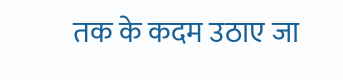तक के कदम उठाए जा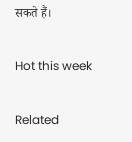सकते हैं।

Hot this week

Related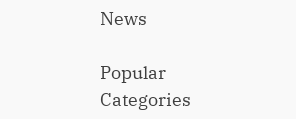News

Popular Categories